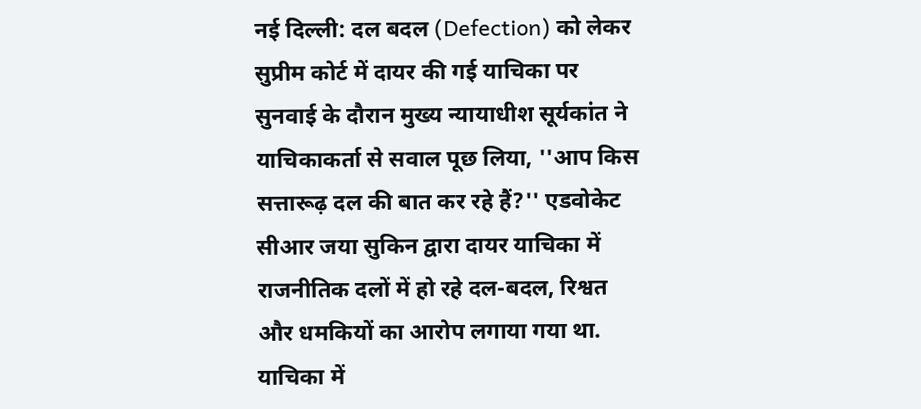नई दिल्ली: दल बदल (Defection) को लेकर सुप्रीम कोर्ट में दायर की गई याचिका पर सुनवाई के दौरान मुख्य न्यायाधीश सूर्यकांत ने याचिकाकर्ता से सवाल पूछ लिया, ''आप किस सत्तारूढ़ दल की बात कर रहे हैं?'' एडवोकेट सीआर जया सुकिन द्वारा दायर याचिका में राजनीतिक दलों में हो रहे दल-बदल, रिश्वत और धमकियों का आरोप लगाया गया था.
याचिका में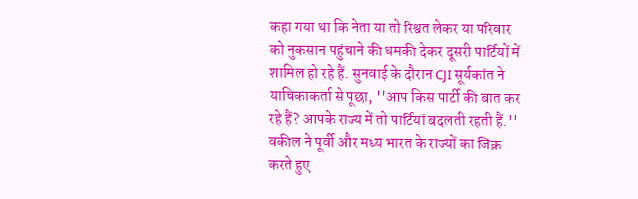कहा गया था कि नेता या तो रिश्वत लेकर या परिवार को नुकसान पहुंचाने की धमकी देकर दूसरी पार्टियों में शामिल हो रहे हैं. सुनवाई के दौरान CJI सूर्यकांत ने याचिकाकर्ता से पूछा, ''आप किस पार्टी की बात कर रहे हैं? आपके राज्य में तो पार्टियां बदलती रहती हैं.'' वकील ने पूर्वी और मध्य भारत के राज्यों का जिक्र करते हुए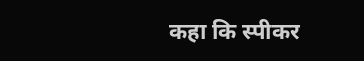कहा कि स्पीकर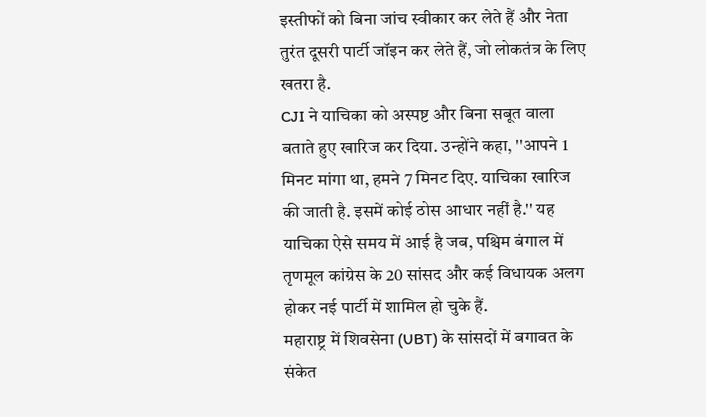इस्तीफों को बिना जांच स्वीकार कर लेते हैं और नेता तुरंत दूसरी पार्टी जॉइन कर लेते हैं, जो लोकतंत्र के लिए खतरा है.
CJI ने याचिका को अस्पष्ट और बिना सबूत वाला बताते हुए खारिज कर दिया. उन्होंने कहा, ''आपने 1 मिनट मांगा था, हमने 7 मिनट दिए. याचिका खारिज की जाती है. इसमें कोई ठोस आधार नहीं है.'' यह याचिका ऐसे समय में आई है जब, पश्चिम बंगाल में तृणमूल कांग्रेस के 20 सांसद और कई विधायक अलग होकर नई पार्टी में शामिल हो चुके हैं.
महाराष्ट्र में शिवसेना (UBT) के सांसदों में बगावत के संकेत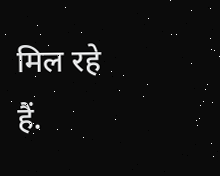मिल रहे हैं.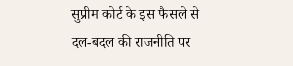सुप्रीम कोर्ट के इस फैसले से दल-बदल की राजनीति पर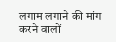लगाम लगाने की मांग करने वालों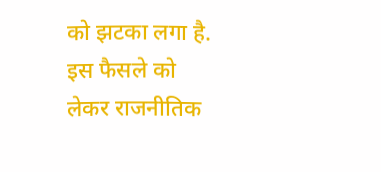को झटका लगा है. इस फैसले को लेकर राजनीतिक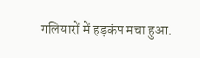गलियारों में हड़कंप मचा हुआ.